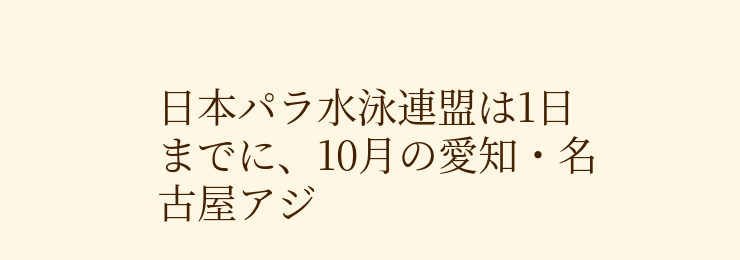日本パラ水泳連盟は1日までに、10月の愛知・名古屋アジ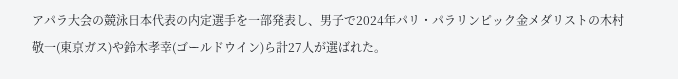アパラ大会の競泳日本代表の内定選手を一部発表し、男子で2024年パリ・パラリンピック金メダリストの木村敬一(東京ガス)や鈴木孝幸(ゴールドウイン)ら計27人が選ばれた。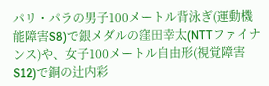パリ・パラの男子100メートル背泳ぎ(運動機能障害S8)で銀メダルの窪田幸太(NTTファイナンス)や、女子100メートル自由形(視覚障害S12)で銅の辻内彩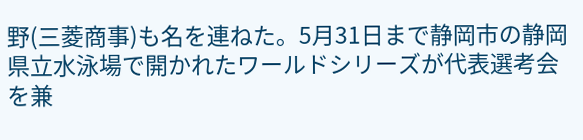野(三菱商事)も名を連ねた。5月31日まで静岡市の静岡県立水泳場で開かれたワールドシリーズが代表選考会を兼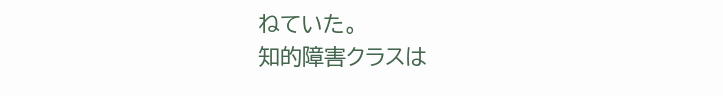ねていた。
知的障害クラスは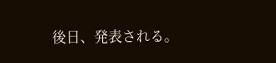後日、発表される。